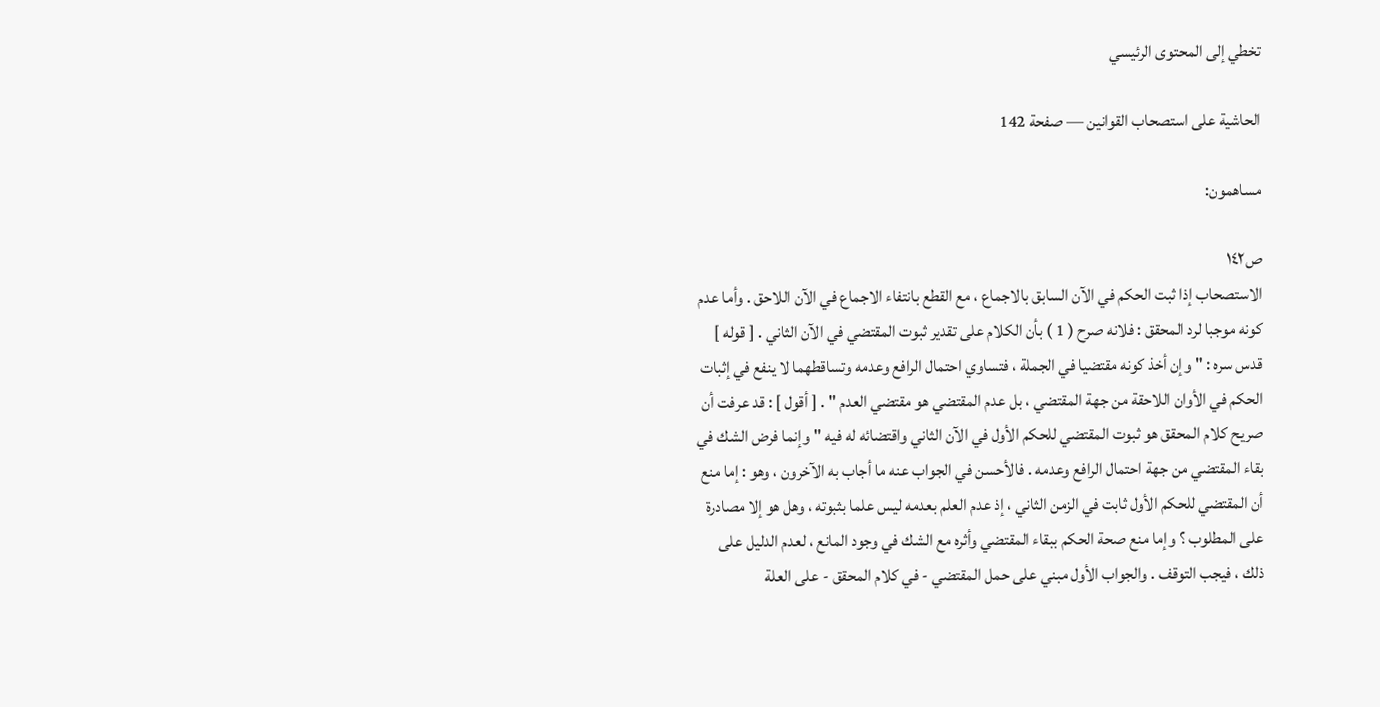تخطي إلى المحتوى الرئيسي

الحاشية على استصحاب القوانين — صفحة 142

مساهمون:

ص١٤٢
الاستصحاب إذا ثبت الحكم في الآن السابق بالاجماع ، مع القطع بانتفاء الاجماع في الآن اللاحق . وأما عدم كونه موجبا لرد المحقق : فلانه صرح ( 1 ) بأن الكلام على تقدير ثبوت المقتضي في الآن الثاني . [ قوله ] قدس سره : " وإن أخذ كونه مقتضيا في الجملة ، فتساوي احتمال الرافع وعدمه وتساقطهما لا ينفع في إثبات الحكم في الأوان اللاحقة من جهة المقتضي ، بل عدم المقتضي هو مقتضي العدم " . [ أقول ] : قد عرفت أن صريح كلام المحقق هو ثبوت المقتضي للحكم الأول في الآن الثاني واقتضائه له فيه " وإنما فرض الشك في بقاء المقتضي من جهة احتمال الرافع وعدمه . فالأحسن في الجواب عنه ما أجاب به الآخرون ، وهو : إما منع أن المقتضي للحكم الأول ثابت في الزمن الثاني ، إذ عدم العلم بعدمه ليس علما بثبوته ، وهل هو إلا مصادرة على المطلوب ؟ وإما منع صحة الحكم ببقاء المقتضي وأثره مع الشك في وجود المانع ، لعدم الدليل على ذلك ، فيجب التوقف . والجواب الأول مبني على حمل المقتضي - في كلام المحقق - على العلة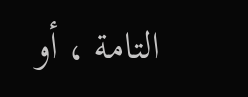التامة ، أو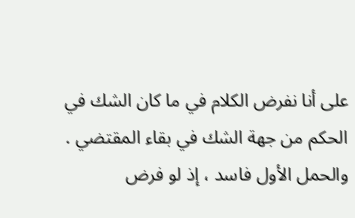على أنا نفرض الكلام في ما كان الشك في الحكم من جهة الشك في بقاء المقتضي . والحمل الأول فاسد ، إذ لو فرض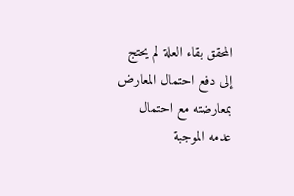المحقق بقاء العلة لم يحتج إلى دفع احتمال المعارض بمعارضته مع احتمال عدمه الموجبة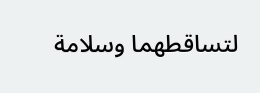لتساقطهما وسلامة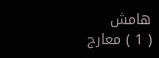هامش
( 1 ) معارج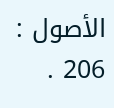الأصول : 206 .